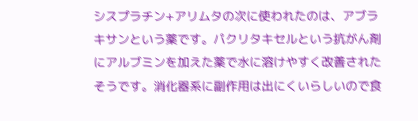シスプラチン+アリムタの次に使われたのは、アブラキサンという薬です。パクリタキセルという抗がん剤にアルブミンを加えた薬で水に溶けやすく改善されたそうです。消化器系に副作用は出にくいらしいので食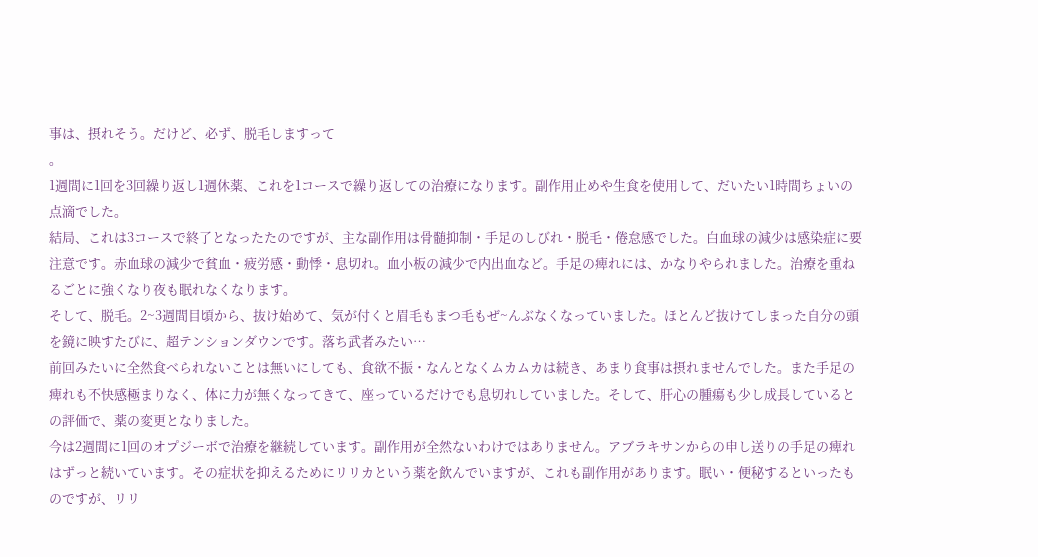事は、摂れそう。だけど、必ず、脱毛しますって
。
1週間に1回を3回繰り返し1週休薬、これを1コースで繰り返しての治療になります。副作用止めや生食を使用して、だいたい1時間ちょいの点滴でした。
結局、これは3コースで終了となったたのですが、主な副作用は骨髄抑制・手足のしびれ・脱毛・倦怠感でした。白血球の減少は感染症に要注意です。赤血球の減少で貧血・疲労感・動悸・息切れ。血小板の減少で内出血など。手足の痺れには、かなりやられました。治療を重ねるごとに強くなり夜も眠れなくなります。
そして、脱毛。2~3週間目頃から、抜け始めて、気が付くと眉毛もまつ毛もぜ~んぶなくなっていました。ほとんど抜けてしまった自分の頭を鏡に映すたびに、超テンションダウンです。落ち武者みたい…
前回みたいに全然食べられないことは無いにしても、食欲不振・なんとなくムカムカは続き、あまり食事は摂れませんでした。また手足の痺れも不快感極まりなく、体に力が無くなってきて、座っているだけでも息切れしていました。そして、肝心の腫瘍も少し成長しているとの評価で、薬の変更となりました。
今は2週間に1回のオプジーボで治療を継続しています。副作用が全然ないわけではありません。アブラキサンからの申し送りの手足の痺れはずっと続いています。その症状を抑えるためにリリカという薬を飲んでいますが、これも副作用があります。眠い・便秘するといったものですが、リリ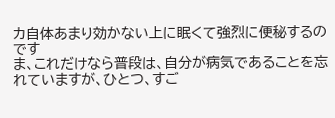カ自体あまり効かない上に眠くて強烈に便秘するのです
ま、これだけなら普段は、自分が病気であることを忘れていますが、ひとつ、すご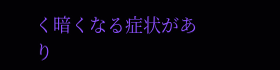く暗くなる症状があり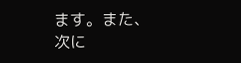ます。また、次に